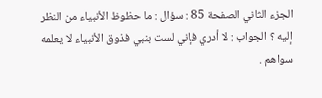الجزء الثاني الصفحة 85 : سؤال : ما حظوظ الأنبياء من النظر إليه ؟ الجواب : لا أدري فإني لست بنبي فذوق الأنبياء لا يعلمه سواهم .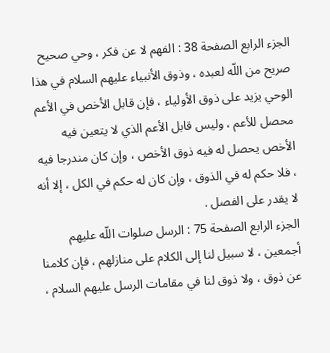الجزء الرابع الصفحة 38 : الفهم لا عن فكر ، وحي صحيح صريح من اللّه لعبده ، وذوق الأنبياء عليهم السلام في هذا الوحي يزيد على ذوق الأولياء ، فإن قابل الأخص في الأعم محصل للأعم ، وليس قابل الأعم الذي لا يتعين فيه الأخص يحصل له فيه ذوق الأخص ، وإن كان مندرجا فيه ، فلا حكم له في الذوق ، وإن كان له حكم في الكل ، إلا أنه لا يقدر على الفصل .
الجزء الرابع الصفحة 75 : الرسل صلوات اللّه عليهم أجمعين ، لا سبيل لنا إلى الكلام على منازلهم ، فإن كلامنا عن ذوق ، ولا ذوق لنا في مقامات الرسل عليهم السلام ،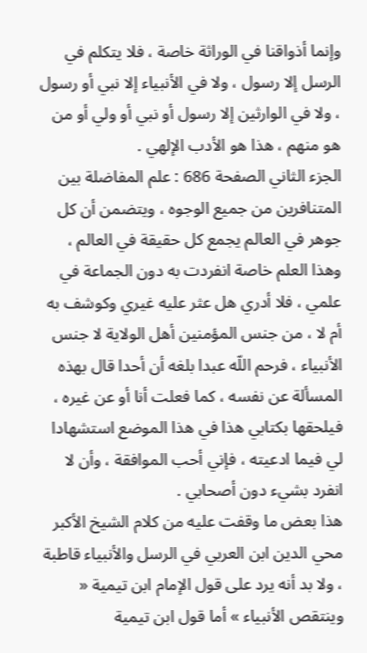وإنما أذواقنا في الوراثة خاصة ، فلا يتكلم في الرسل إلا رسول ، ولا في الأنبياء إلا نبي أو رسول ، ولا في الوارثين إلا رسول أو نبي أو ولي أو من هو منهم ، هذا هو الأدب الإلهي .
الجزء الثاني الصفحة 686 : علم المفاضلة بين المتنافرين من جميع الوجوه ، ويتضمن أن كل جوهر في العالم يجمع كل حقيقة في العالم ، وهذا العلم خاصة انفردت به دون الجماعة في علمي ، فلا أدري هل عثر عليه غيري وكوشف به أم لا ، من جنس المؤمنين أهل الولاية لا جنس الأنبياء ، فرحم اللّه عبدا بلغه أن أحدا قال بهذه المسألة عن نفسه ، كما فعلت أنا أو عن غيره ، فيلحقها بكتابي هذا في هذا الموضع استشهادا لي فيما ادعيته ، فإني أحب الموافقة ، وأن لا انفرد بشيء دون أصحابي .
هذا بعض ما وقفت عليه من كلام الشيخ الأكبر محي الدين ابن العربي في الرسل والأنبياء قاطبة ، ولا بد أنه يرد على قول الإمام ابن تيمية « وينتقص الأنبياء » أما قول ابن تيمية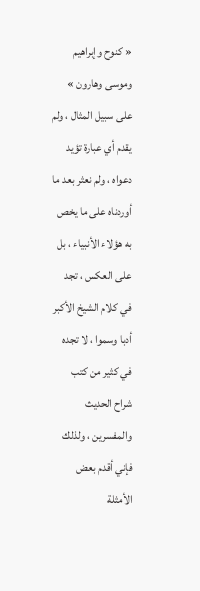« كنوح وإبراهيم وموسى وهارون » على سبيل المثال ، ولم يقدم أي عبارة تؤيد دعواه ، ولم نعثر بعد ما أوردناه على ما يخص به هؤلاء الأنبياء ، بل على العكس ، تجد في كلام الشيخ الأكبر أدبا وسموا ، لا تجده في كثير من كتب شراح الحديث والمفسرين ، ولذلك فإني أقدم بعض الأمثلة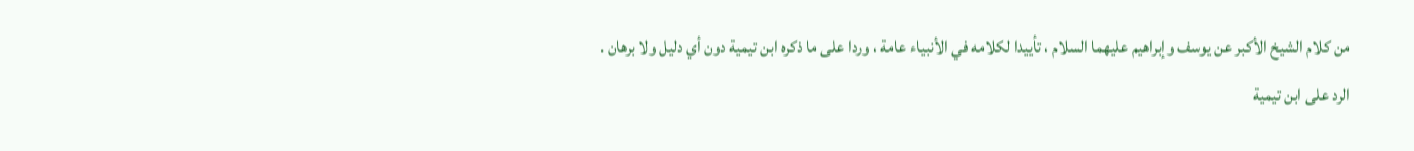من كلام الشيخ الأكبر عن يوسف وإبراهيم عليهما السلام ، تأييدا لكلامه في الأنبياء عامة ، وردا على ما ذكره ابن تيمية دون أي دليل ولا برهان .
الرد على ابن تيمية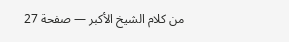من كلام الشيخ الأكبر — صفحة 27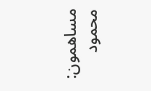مساهمون: محمود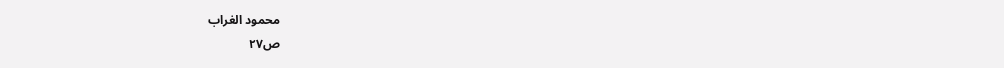محمود الغراب
ص٢٧